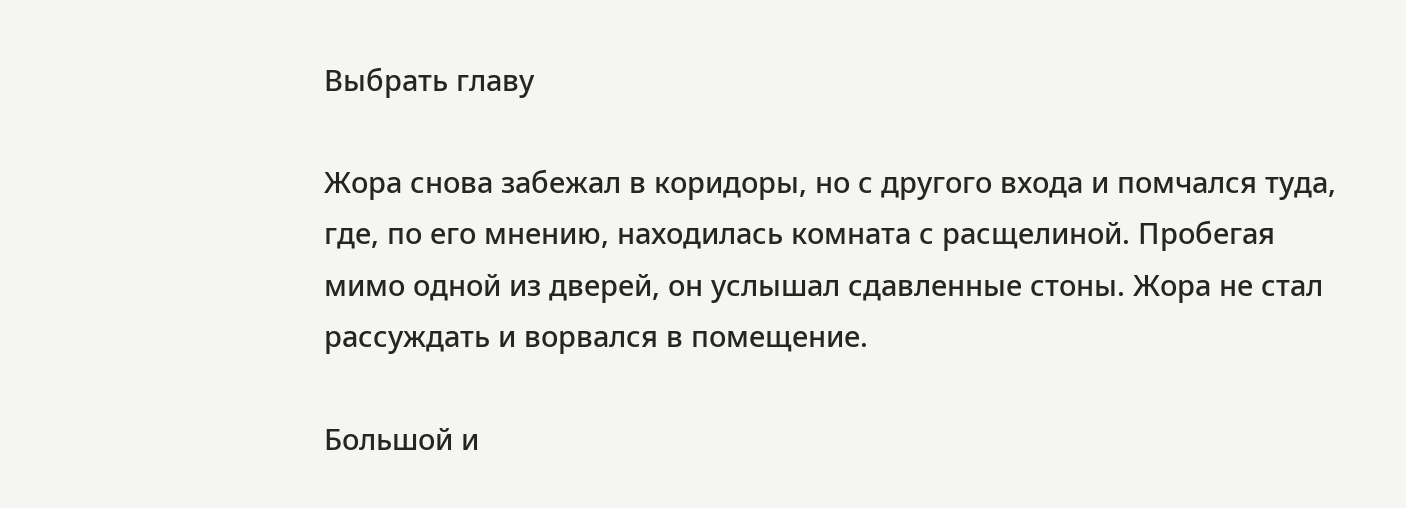Выбрать главу

Жора снова забежал в коридоры, но с другого входа и помчался туда, где, по его мнению, находилась комната с расщелиной. Пробегая мимо одной из дверей, он услышал сдавленные стоны. Жора не стал рассуждать и ворвался в помещение.

Большой и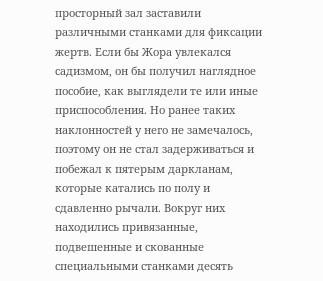просторный зал заставили различными станками для фиксации жертв. Если бы Жора увлекался садизмом, он бы получил наглядное пособие, как выглядели те или иные приспособления. Но ранее таких наклонностей у него не замечалось, поэтому он не стал задерживаться и побежал к пятерым даркланам, которые катались по полу и сдавленно рычали. Вокруг них находились привязанные, подвешенные и скованные специальными станками десять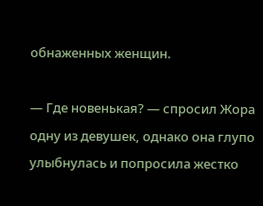обнаженных женщин.

— Где новенькая? — спросил Жора одну из девушек, однако она глупо улыбнулась и попросила жестко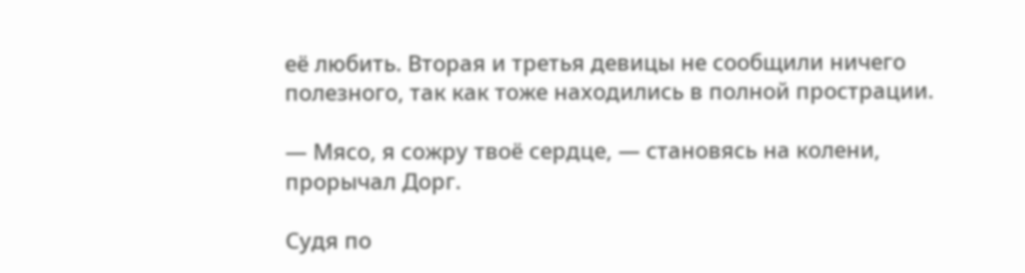её любить. Вторая и третья девицы не сообщили ничего полезного, так как тоже находились в полной прострации.

— Мясо, я сожру твоё сердце, — становясь на колени, прорычал Дорг.

Судя по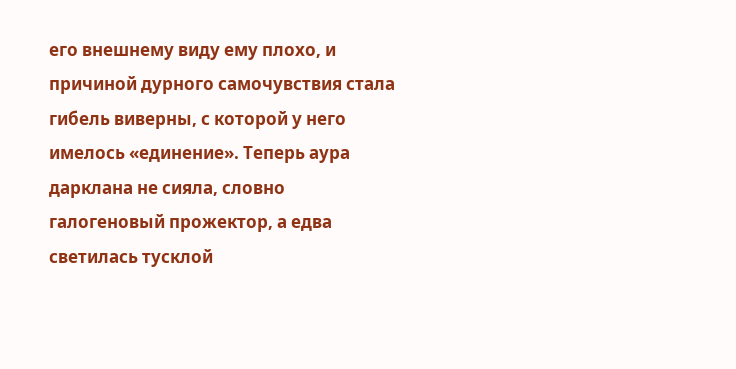его внешнему виду ему плохо, и причиной дурного самочувствия стала гибель виверны, с которой у него имелось «единение». Теперь аура дарклана не сияла, словно галогеновый прожектор, а едва светилась тусклой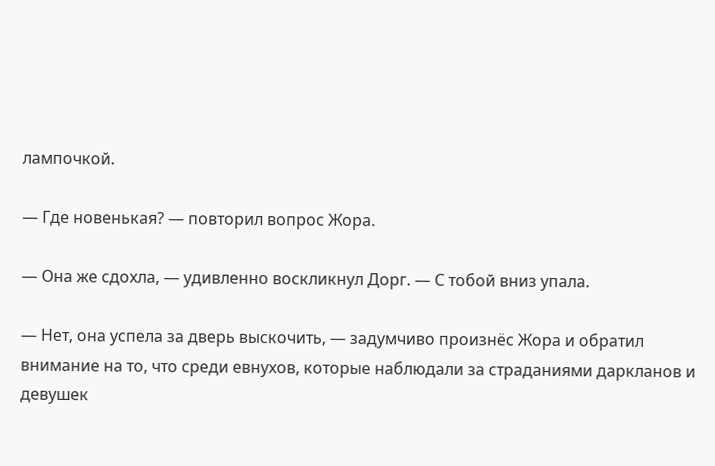лампочкой.

— Где новенькая? — повторил вопрос Жора.

— Она же сдохла, — удивленно воскликнул Дорг. — С тобой вниз упала.

— Нет, она успела за дверь выскочить, — задумчиво произнёс Жора и обратил внимание на то, что среди евнухов, которые наблюдали за страданиями даркланов и девушек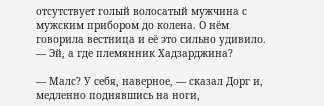отсутствует голый волосатый мужчина с мужским прибором до колена. О нём говорила вестница и её это сильно удивило. — Эй, а где племянник Хадзарджина?

— Малс? У себя, наверное, — сказал Дорг и, медленно поднявшись на ноги,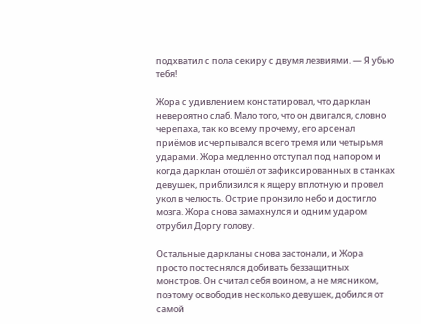подхватил с пола секиру с двумя лезвиями. — Я убью тебя!

Жора с удивлением констатировал, что дарклан невероятно слаб. Мало того, что он двигался, словно черепаха, так ко всему прочему, его арсенал приёмов исчерпывался всего тремя или четырьмя ударами. Жора медленно отступал под напором и когда дарклан отошёл от зафиксированных в станках девушек, приблизился к ящеру вплотную и провел укол в челюсть. Острие пронзило небо и достигло мозга. Жора снова замахнулся и одним ударом отрубил Доргу голову.

Остальные даркланы снова застонали, и Жора просто постеснялся добивать беззащитных монстров. Он считал себя воином, а не мясником, поэтому освободив несколько девушек, добился от самой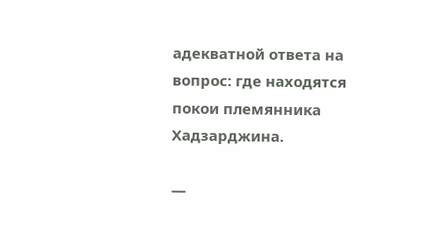адекватной ответа на вопрос: где находятся покои племянника Хадзарджина.

—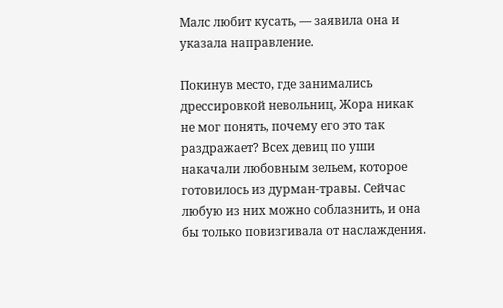Малс любит кусать, — заявила она и указала направление.

Покинув место, где занимались дрессировкой невольниц, Жора никак не мог понять, почему его это так раздражает? Всех девиц по уши накачали любовным зельем, которое готовилось из дурман-травы. Сейчас любую из них можно соблазнить, и она бы только повизгивала от наслаждения.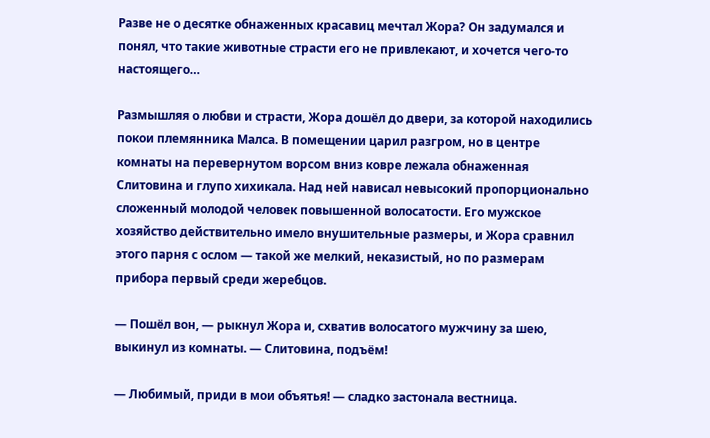Разве не о десятке обнаженных красавиц мечтал Жора? Он задумался и понял, что такие животные страсти его не привлекают, и хочется чего-то настоящего…

Размышляя о любви и страсти, Жора дошёл до двери, за которой находились покои племянника Малса. В помещении царил разгром, но в центре комнаты на перевернутом ворсом вниз ковре лежала обнаженная Слитовина и глупо хихикала. Над ней нависал невысокий пропорционально сложенный молодой человек повышенной волосатости. Его мужское хозяйство действительно имело внушительные размеры, и Жора сравнил этого парня с ослом — такой же мелкий, неказистый, но по размерам прибора первый среди жеребцов.

— Пошёл вон, — рыкнул Жора и, схватив волосатого мужчину за шею, выкинул из комнаты. — Слитовина, подъём!

— Любимый, приди в мои объятья! — сладко застонала вестница.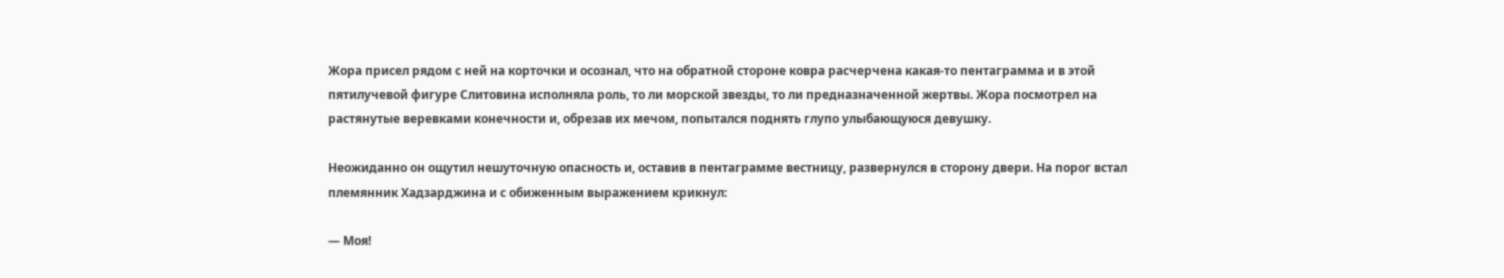Жора присел рядом с ней на корточки и осознал, что на обратной стороне ковра расчерчена какая-то пентаграмма и в этой пятилучевой фигуре Слитовина исполняла роль, то ли морской звезды, то ли предназначенной жертвы. Жора посмотрел на растянутые веревками конечности и, обрезав их мечом, попытался поднять глупо улыбающуюся девушку.

Неожиданно он ощутил нешуточную опасность и, оставив в пентаграмме вестницу, развернулся в сторону двери. На порог встал племянник Хадзарджина и с обиженным выражением крикнул:

— Моя!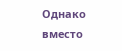Однако вместо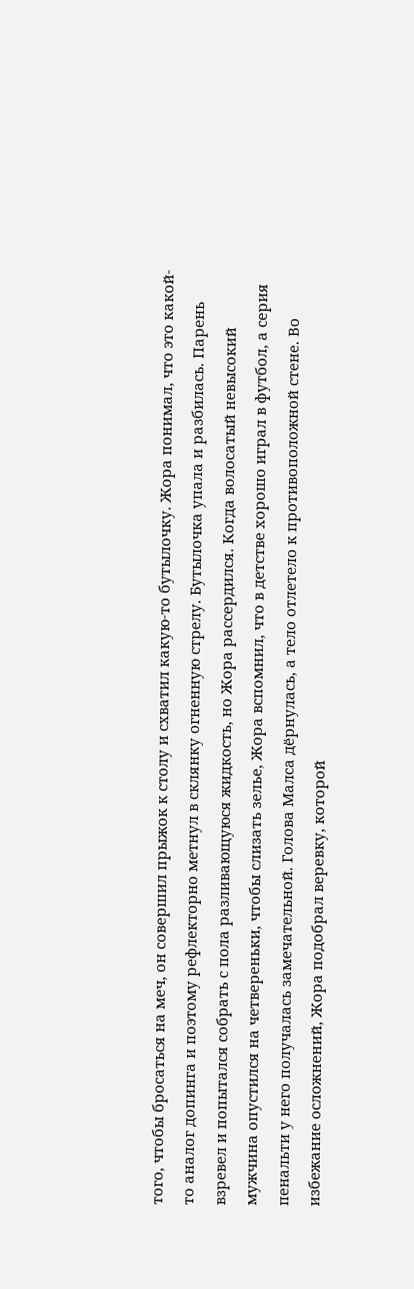того, чтобы бросаться на меч, он совершил прыжок к столу и схватил какую-то бутылочку. Жора понимал, что это какой-то аналог допинга и поэтому рефлекторно метнул в склянку огненную стрелу. Бутылочка упала и разбилась. Парень взревел и попытался собрать с пола разливающуюся жидкость, но Жора рассердился. Когда волосатый невысокий мужчина опустился на четвереньки, чтобы слизать зелье, Жора вспомнил, что в детстве хорошо играл в футбол, а серия пенальти у него получалась замечательной. Голова Малса дёрнулась, а тело отлетело к противоположной стене. Во избежание осложнений, Жора подобрал веревку, которой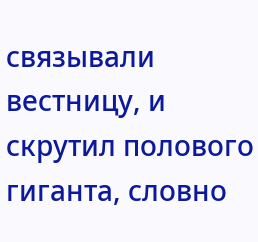связывали вестницу, и скрутил полового гиганта, словно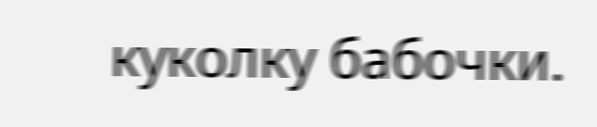куколку бабочки.